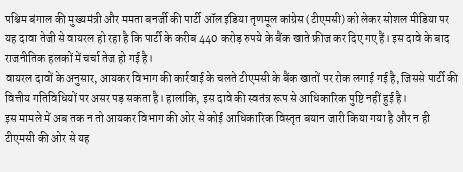पश्चिम बंगाल की मुख्यमंत्री और ममता बनर्जी की पार्टी ऑल इंडिया तृणमूल कांग्रेस (टीएमसी) को लेकर सोशल मीडिया पर यह दावा तेजी से वायरल हो रहा है कि पार्टी के करीब 440 करोड़ रुपये के बैंक खाते फ्रीज कर दिए गए हैं। इस दावे के बाद राजनीतिक हलकों में चर्चा तेज हो गई है।
वायरल दावों के अनुसार, आयकर विभाग की कार्रवाई के चलते टीएमसी के बैंक खातों पर रोक लगाई गई है, जिससे पार्टी की वित्तीय गतिविधियों पर असर पड़ सकता है। हालांकि, इस दावे की स्वतंत्र रूप से आधिकारिक पुष्टि नहीं हुई है।
इस मामले में अब तक न तो आयकर विभाग की ओर से कोई आधिकारिक विस्तृत बयान जारी किया गया है और न ही टीएमसी की ओर से यह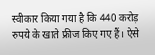स्वीकार किया गया है कि 440 करोड़ रुपये के खाते फ्रीज किए गए हैं। ऐसे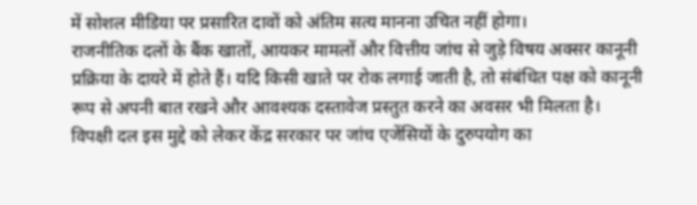में सोशल मीडिया पर प्रसारित दावों को अंतिम सत्य मानना उचित नहीं होगा।
राजनीतिक दलों के बैंक खातों, आयकर मामलों और वित्तीय जांच से जुड़े विषय अक्सर कानूनी प्रक्रिया के दायरे में होते हैं। यदि किसी खाते पर रोक लगाई जाती है, तो संबंधित पक्ष को कानूनी रूप से अपनी बात रखने और आवश्यक दस्तावेज प्रस्तुत करने का अवसर भी मिलता है।
विपक्षी दल इस मुद्दे को लेकर केंद्र सरकार पर जांच एजेंसियों के दुरुपयोग का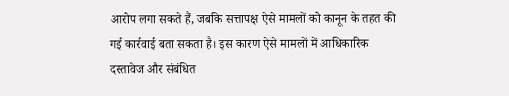आरोप लगा सकते हैं, जबकि सत्तापक्ष ऐसे मामलों को कानून के तहत की गई कार्रवाई बता सकता है। इस कारण ऐसे मामलों में आधिकारिक दस्तावेज और संबंधित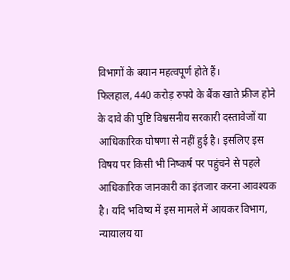विभागों के बयान महत्वपूर्ण होते हैं।
फिलहाल, 440 करोड़ रुपये के बैंक खाते फ्रीज होने के दावे की पुष्टि विश्वसनीय सरकारी दस्तावेजों या आधिकारिक घोषणा से नहीं हुई है। इसलिए इस विषय पर किसी भी निष्कर्ष पर पहुंचने से पहले आधिकारिक जानकारी का इंतजार करना आवश्यक है। यदि भविष्य में इस मामले में आयकर विभाग, न्यायालय या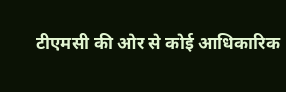टीएमसी की ओर से कोई आधिकारिक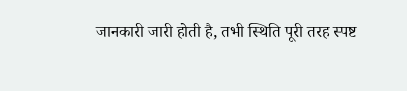जानकारी जारी होती है, तभी स्थिति पूरी तरह स्पष्ट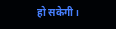हो सकेगी।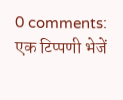0 comments:
एक टिप्पणी भेजें